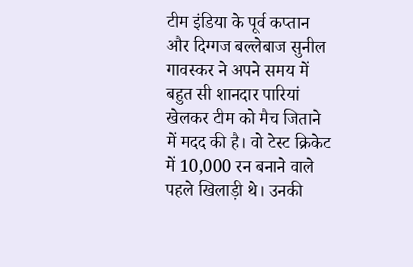टीम इंडिया के पूर्व कप्तान और दिग्गज बल्लेबाज सुनील गावस्कर ने अपने समय में बहुत सी शानदार पारियां खेलकर टीम को मैच जिताने में मदद की है। वो टेस्ट क्रिकेट में 10,000 रन बनाने वाले पहले खिलाड़ी थे। उनकी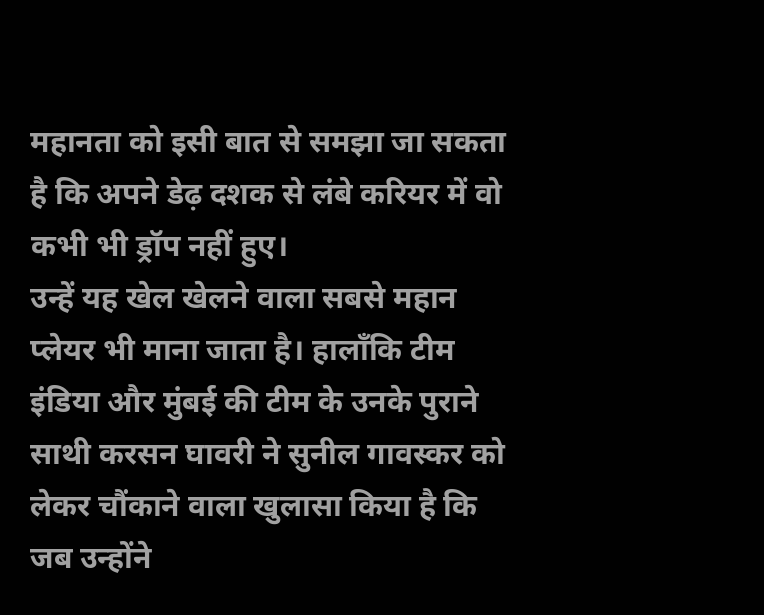महानता को इसी बात से समझा जा सकता है कि अपने डेढ़ दशक से लंबे करियर में वो कभी भी ड्रॉप नहीं हुए।
उन्हें यह खेल खेलने वाला सबसे महान प्लेयर भी माना जाता है। हालाँकि टीम इंडिया और मुंबई की टीम के उनके पुराने साथी करसन घावरी ने सुनील गावस्कर को लेकर चौंकाने वाला खुलासा किया है कि जब उन्होंने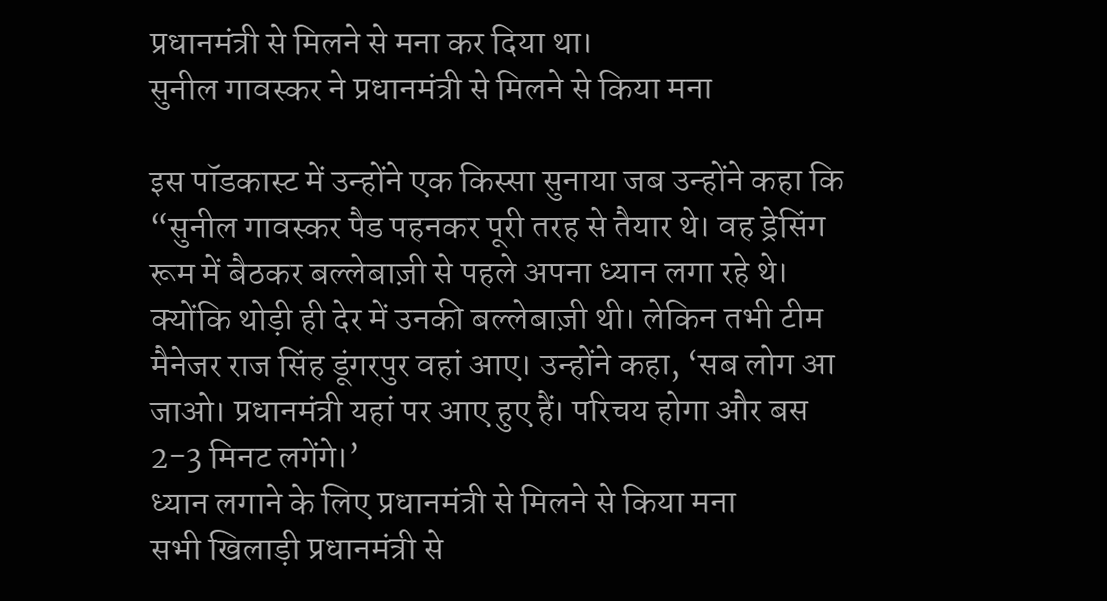प्रधानमंत्री से मिलने से मना कर दिया था।
सुनील गावस्कर ने प्रधानमंत्री से मिलने से किया मना

इस पॉडकास्ट में उन्होंने एक किस्सा सुनाया जब उन्होंने कहा कि “सुनील गावस्कर पैड पहनकर पूरी तरह से तैयार थे। वह ड्रेसिंग रूम में बैठकर बल्लेबाज़ी से पहले अपना ध्यान लगा रहे थे। क्योंकि थोड़ी ही देर में उनकी बल्लेबाज़ी थी। लेकिन तभी टीम मैनेजर राज सिंह डूंगरपुर वहां आए। उन्होंने कहा, ‘सब लोग आ जाओ। प्रधानमंत्री यहां पर आए हुए हैं। परिचय होगा और बस 2-3 मिनट लगेंगे।’
ध्यान लगाने के लिए प्रधानमंत्री से मिलने से किया मना
सभी खिलाड़ी प्रधानमंत्री से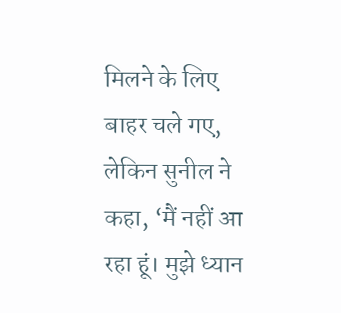मिलने के लिए बाहर चले गए, लेकिन सुनील ने कहा, ‘मैं नहीं आ रहा हूं। मुझे ध्यान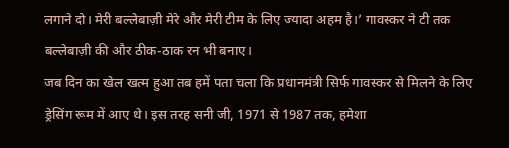लगाने दो। मेरी बल्लेबाज़ी मेरे और मेरी टीम के लिए ज्यादा अहम है।’ गावस्कर ने टी तक बल्लेबाज़ी की और ठीक-ठाक रन भी बनाए।
जब दिन का खेल खत्म हुआ तब हमें पता चला कि प्रधानमंत्री सिर्फ गावस्कर से मिलने के लिए ड्रेसिंग रूम में आए थे। इस तरह सनी जी, 1971 से 1987 तक, हमेशा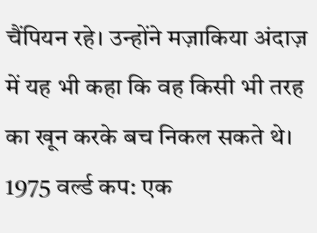चैंपियन रहे। उन्होंने मज़ाकिया अंदाज़ में यह भी कहा कि वह किसी भी तरह का खून करके बच निकल सकते थे।
1975 वर्ल्ड कप: एक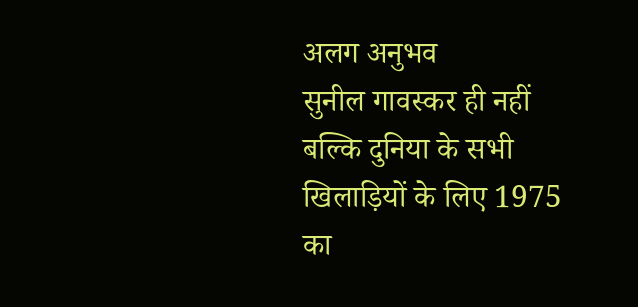अलग अनुभव
सुनील गावस्कर ही नहीं बल्कि दुनिया के सभी खिलाड़ियों के लिए 1975 का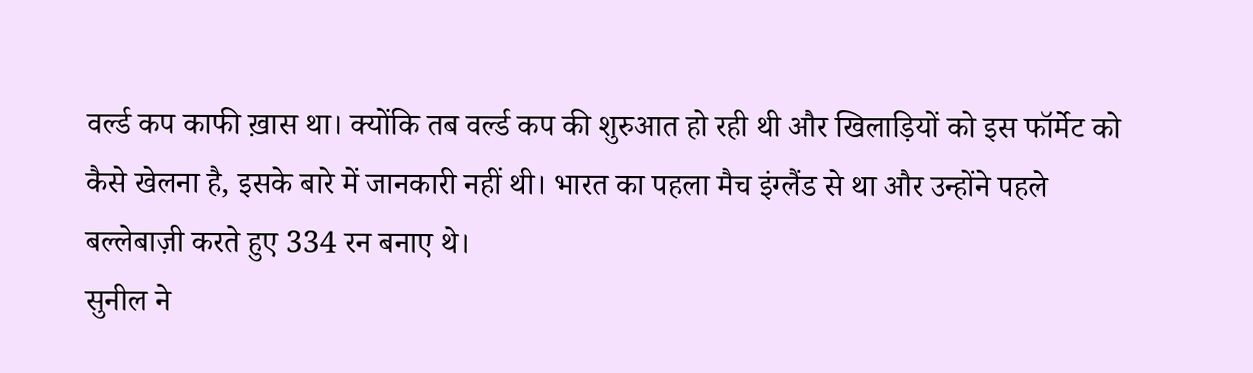वर्ल्ड कप काफी ख़ास था। क्योंकि तब वर्ल्ड कप की शुरुआत हो रही थी और खिलाड़ियों को इस फॉर्मेट को कैसे खेलना है, इसके बारे में जानकारी नहीं थी। भारत का पहला मैच इंग्लैंड से था और उन्होंने पहले बल्लेबाज़ी करते हुए 334 रन बनाए थे।
सुनील ने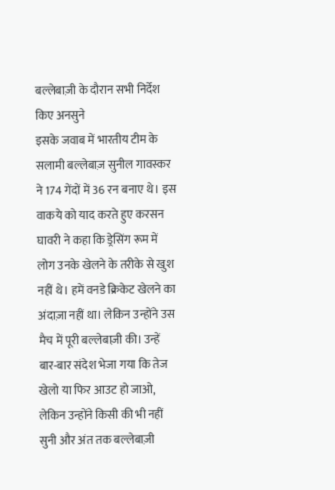बल्लेबाज़ी के दौरान सभी निर्देश किए अनसुने
इसके जवाब में भारतीय टीम के सलामी बल्लेबाज़ सुनील गावस्कर ने 174 गेंदों में 36 रन बनाए थे। इस वाकये को याद करते हुए करसन घावरी ने कहा कि ड्रेसिंग रूम में लोग उनके खेलने के तरीके से खुश नहीं थे। हमें वनडे क्रिकेट खेलने का अंदाज़ा नहीं था। लेकिन उन्होंने उस मैच में पूरी बल्लेबाज़ी की। उन्हें बार-बार संदेश भेजा गया कि तेज खेलो या फिर आउट हो जाओ, लेकिन उन्होंने किसी की भी नहीं सुनी और अंत तक बल्लेबाज़ी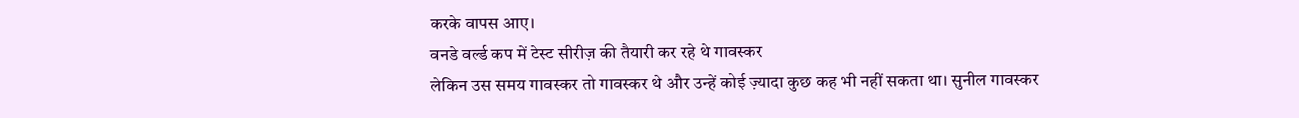करके वापस आए।
वनडे वर्ल्ड कप में टेस्ट सीरीज़ की तैयारी कर रहे थे गावस्कर
लेकिन उस समय गावस्कर तो गावस्कर थे और उन्हें कोई ज़्यादा कुछ कह भी नहीं सकता था। सुनील गावस्कर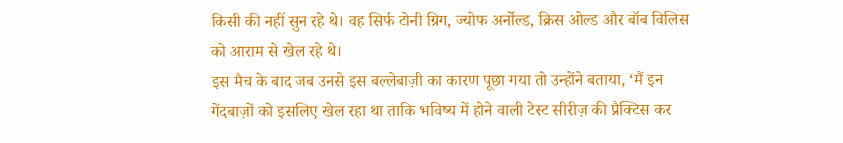किसी की नहीं सुन रहे थे। वह सिर्फ टोनी ग्रिग, ज्योफ अर्नोल्ड, क्रिस ओल्ड और बॉब विलिस को आराम से खेल रहे थे।
इस मैच के बाद जब उनसे इस बल्लेबाज़ी का कारण पूछा गया तो उन्होंने बताया, ‘मैं इन गेंदबाज़ों को इसलिए खेल रहा था ताकि भविष्य में होने वाली टेस्ट सीरीज़ की प्रैक्टिस कर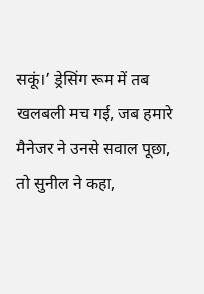सकूं।’ ड्रेसिंग रूम में तब खलबली मच गई, जब हमारे मैनेजर ने उनसे सवाल पूछा, तो सुनील ने कहा,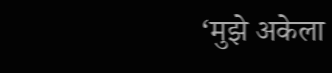‘मुझे अकेला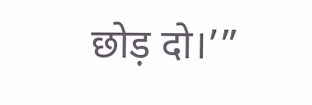छोड़ दो।’”